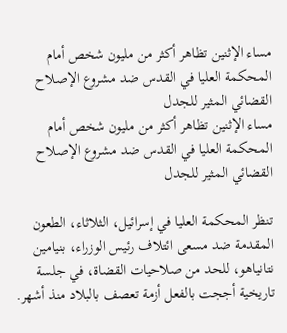مساء الإثنين تظاهر أكثر من مليون شخص أمام المحكمة العليا في القدس ضد مشروع الإصلاح القضائي المثير للجدل
مساء الإثنين تظاهر أكثر من مليون شخص أمام المحكمة العليا في القدس ضد مشروع الإصلاح القضائي المثير للجدل

تنظر المحكمة العليا في إسرائيل، الثلاثاء، الطعون المقدمة ضد مسعى ائتلاف رئيس الوزراء، بنيامين نتانياهو، للحد من صلاحيات القضاة، في جلسة تاريخية أججت بالفعل أزمة تعصف بالبلاد منذ أشهر.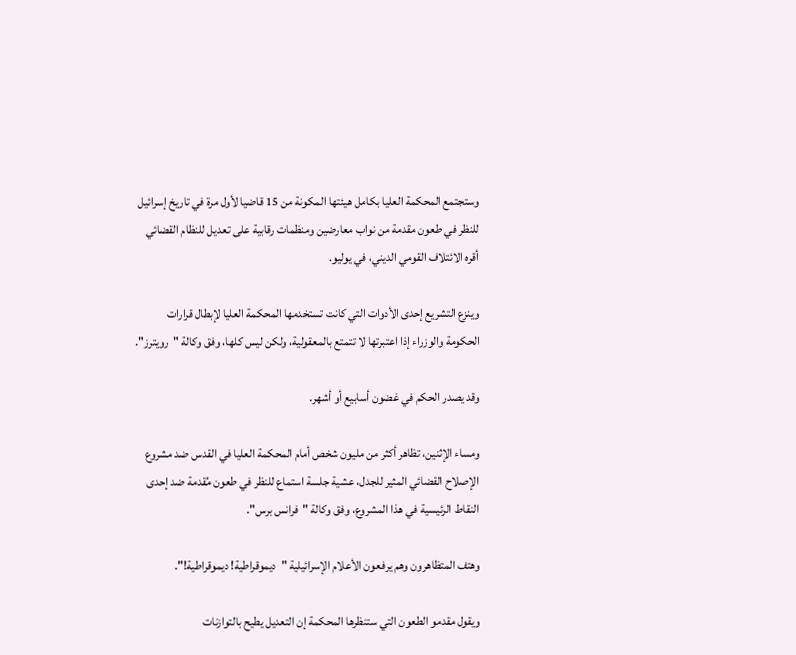وستجتمع المحكمة العليا بكامل هيئتها المكونة من 15 قاضيا لأول مرة في تاريخ إسرائيل للنظر في طعون مقدمة من نواب معارضين ومنظمات رقابية على تعديل للنظام القضائي أقره الائتلاف القومي الديني، في يوليو.

وينزع التشريع إحدى الأدوات التي كانت تستخدمها المحكمة العليا لإبطال قرارات الحكومة والوزراء إذا اعتبرتها لا تتمتع بالمعقولية، ولكن ليس كلها، وفق وكالة "رويترز".

وقد يصدر الحكم في غضون أسابيع أو أشهر.

ومساء الإثنين، تظاهر أكثر من مليون شخص أمام المحكمة العليا في القدس ضد مشروع الإصلاح القضائي المثير للجدل، عشية جلسة استماع للنظر في طعون مُقدمة ضد إحدى النقاط الرئيسية في هذا المشروع، وفق وكالة "فرانس برس".

وهتف المتظاهرون وهم يرفعون الأعلام الإسرائيلية "ديموقراطية! ديموقراطية!".

ويقول مقدمو الطعون التي ستنظرها المحكمة إن التعديل يطيح بالتوازنات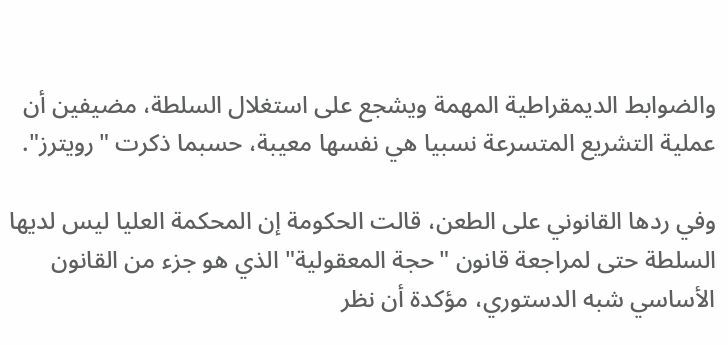والضوابط الديمقراطية المهمة ويشجع على استغلال السلطة، مضيفين أن عملية التشريع المتسرعة نسبيا هي نفسها معيبة، حسبما ذكرت "رويترز".

وفي ردها القانوني على الطعن، قالت الحكومة إن المحكمة العليا ليس لديها السلطة حتى لمراجعة قانون "حجة المعقولية" الذي هو جزء من القانون الأساسي شبه الدستوري، مؤكدة أن نظر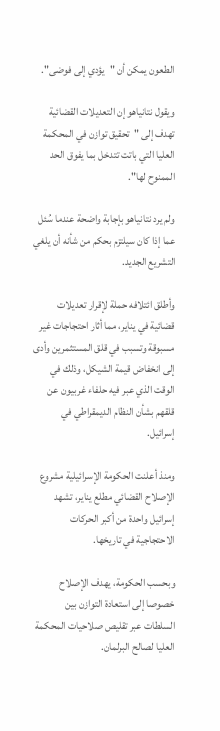الطعون يمكن أن "يؤدي إلى فوضى".

ويقول نتانياهو إن التعديلات القضائية تهدف إلى "تحقيق توازن في المحكمة العليا التي باتت تتدخل بما يفوق الحد الممنوح لها".

ولم يرد نتانياهو بإجابة واضحة عندما سُئل عما إذا كان سيلتزم بحكم من شأنه أن يلغي التشريع الجديد.

وأطلق ائتلافه حملة لإقرار تعديلات قضائية في يناير، مما أثار احتجاجات غير مسبوقة وتسبب في قلق المستثمرين وأدى إلى انخفاض قيمة الشيكل، وذلك في الوقت الذي عبر فيه حلفاء غربيون عن قلقهم بشأن النظام الديمقراطي في إسرائيل.

ومنذ أعلنت الحكومة الإسرائيلية مشروع الإصلاح القضائي مطلع يناير، تشهد إسرائيل واحدة من أكبر الحركات الاحتجاجية في تاريخها.

وبحسب الحكومة، يهدف الإصلاح خصوصا إلى استعادة التوازن بين السلطات عبر تقليص صلاحيات المحكمة العليا لصالح البرلمان.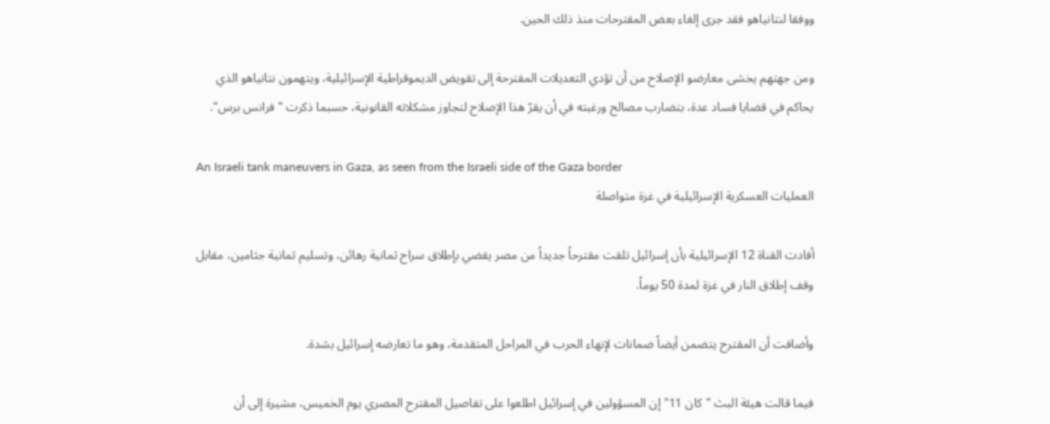ووفقا لنتانياهو فقد جرى إلغاء بعض المقترحات منذ ذلك الحين.

ومن جهتهم يخشى معارضو الإصلاح من أن تؤدي التعديلات المقترحة إلى تقويض الديموقراطية الإسرائيلية، ويتهمون نتانياهو الذي يحاكم في قضايا فساد عدة، بتضارب مصالح ورغبته في أن يقرّ هذا الإصلاح لتجاوز مشكلاته القانونية، حسبما ذكرت "فرانس برس".

An Israeli tank maneuvers in Gaza, as seen from the Israeli side of the Gaza border
العمليات العسكرية الإسرائيلية في غزة متواصلة

أفادت القناة 12 الإسرائيلية بأن إسرائيل تلقت مقترحاً جديداً من مصر يقضي بإطلاق سراح ثمانية رهائن، وتسليم ثمانية جثامين، مقابل وقف إطلاق النار في غزة لمدة 50 يوماً.

وأضافت أن المقترح يتضمن أيضاً ضمانات لإنهاء الحرب في المراحل المتقدمة، وهو ما تعارضه إسرائيل بشدة.

فيما قالت هيئة البث "كان 11" إن المسؤولين في إسرائيل اطلعوا على تفاصيل المقترح المصري يوم الخميس، مشيرة إلى أن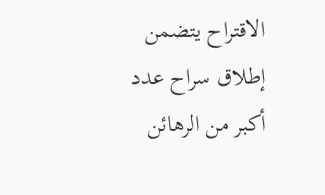الاقتراح يتضمن إطلاق سراح عدد أكبر من الرهائن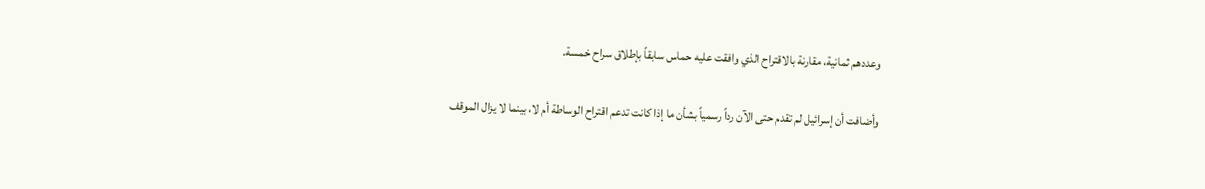وعددهم ثمانية، مقارنة بالاقتراح الذي وافقت عليه حماس سابقاً بإطلاق سراح خمسة.

وأضافت أن إسرائيل لم تقدم حتى الآن رداً رسمياً بشأن ما إذا كانت تدعم اقتراح الوساطة أم لا، بينما لا يزال الموقف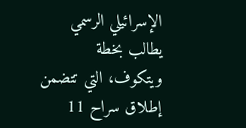الإسرائيلي الرسمي يطالب بخطة ويتكوف، التي تتضمن إطلاق سراح 11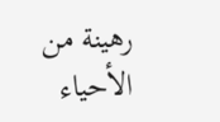رهينة من الأحياء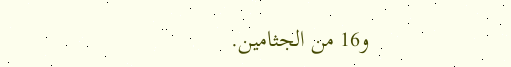و16 من الجثامين.